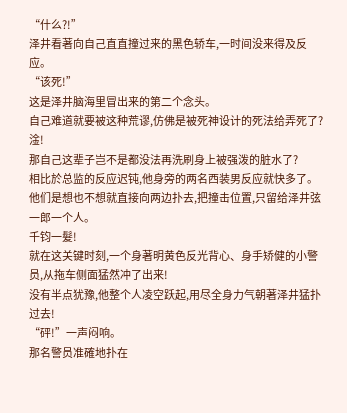“什么?!”
泽井看著向自己直直撞过来的黑色轿车,一时间没来得及反应。
“该死!”
这是泽井脑海里冒出来的第二个念头。
自己难道就要被这种荒谬,仿佛是被死神设计的死法给弄死了?
淦!
那自己这辈子岂不是都没法再洗刷身上被强泼的脏水了?
相比於总监的反应迟钝,他身旁的两名西装男反应就快多了。
他们是想也不想就直接向两边扑去,把撞击位置,只留给泽井弦一郎一个人。
千钧一髮!
就在这关键时刻,一个身著明黄色反光背心、身手矫健的小警员,从拖车侧面猛然冲了出来!
没有半点犹豫,他整个人凌空跃起,用尽全身力气朝著泽井猛扑过去!
“砰!”一声闷响。
那名警员准確地扑在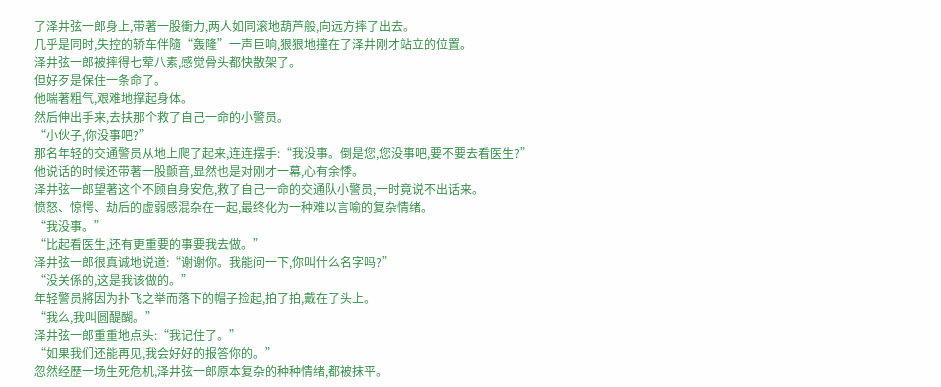了泽井弦一郎身上,带著一股衝力,两人如同滚地葫芦般,向远方摔了出去。
几乎是同时,失控的轿车伴隨“轰隆”一声巨响,狠狠地撞在了泽井刚才站立的位置。
泽井弦一郎被摔得七荤八素,感觉骨头都快散架了。
但好歹是保住一条命了。
他喘著粗气,艰难地撑起身体。
然后伸出手来,去扶那个救了自己一命的小警员。
“小伙子,你没事吧?”
那名年轻的交通警员从地上爬了起来,连连摆手:“我没事。倒是您,您没事吧,要不要去看医生?”
他说话的时候还带著一股颤音,显然也是对刚才一幕,心有余悸。
泽井弦一郎望著这个不顾自身安危,救了自己一命的交通队小警员,一时竟说不出话来。
愤怒、惊愕、劫后的虚弱感混杂在一起,最终化为一种难以言喻的复杂情绪。
“我没事。”
“比起看医生,还有更重要的事要我去做。”
泽井弦一郎很真诚地说道:“谢谢你。我能问一下,你叫什么名字吗?”
“没关係的,这是我该做的。”
年轻警员將因为扑飞之举而落下的帽子捡起,拍了拍,戴在了头上。
“我么,我叫圆醍醐。”
泽井弦一郎重重地点头:“我记住了。”
“如果我们还能再见,我会好好的报答你的。”
忽然经歷一场生死危机,泽井弦一郎原本复杂的种种情绪,都被抹平。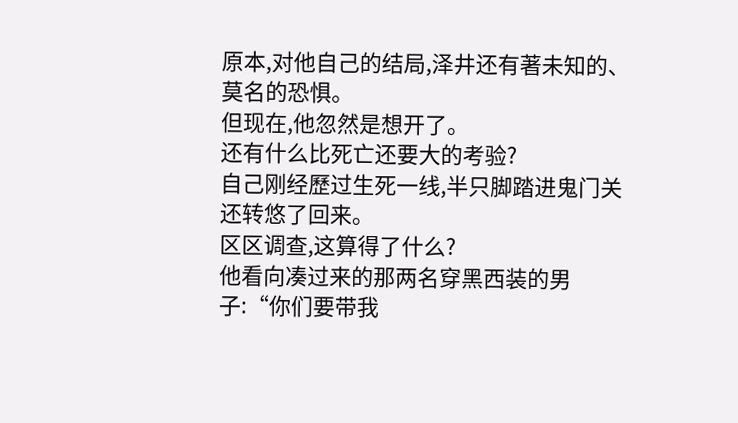原本,对他自己的结局,泽井还有著未知的、莫名的恐惧。
但现在,他忽然是想开了。
还有什么比死亡还要大的考验?
自己刚经歷过生死一线,半只脚踏进鬼门关还转悠了回来。
区区调查,这算得了什么?
他看向凑过来的那两名穿黑西装的男子:“你们要带我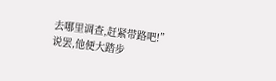去哪里调查,赶紧带路吧!”
说罢,他便大踏步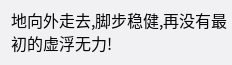地向外走去,脚步稳健,再没有最初的虚浮无力!